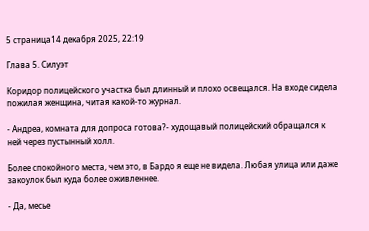5 страница14 декабря 2025, 22:19

Глава 5. Силуэт

Коридор полицейского участка был длинный и плохо освещался. На входе сидела пожилая женщина, читая какой-то журнал.

- Андреа, комната для допроса готова?- худощавый полицейский обращался к ней через пустынный холл.

Более спокойного места, чем это, в Бардо я еще не видела. Любая улица или даже закоулок был куда более оживленнее.

- Да, месье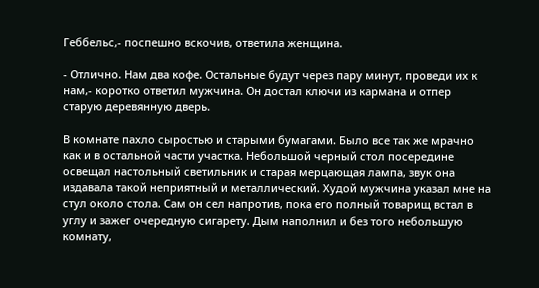Геббельс,- поспешно вскочив, ответила женщина.

- Отлично. Нам два кофе. Остальные будут через пару минут, проведи их к нам,- коротко ответил мужчина. Он достал ключи из кармана и отпер старую деревянную дверь.

В комнате пахло сыростью и старыми бумагами. Было все так же мрачно как и в остальной части участка. Небольшой черный стол посередине освещал настольный светильник и старая мерцающая лампа, звук она издавала такой неприятный и металлический. Худой мужчина указал мне на стул около стола. Сам он сел напротив, пока его полный товарищ встал в углу и зажег очередную сигарету. Дым наполнил и без того небольшую комнату,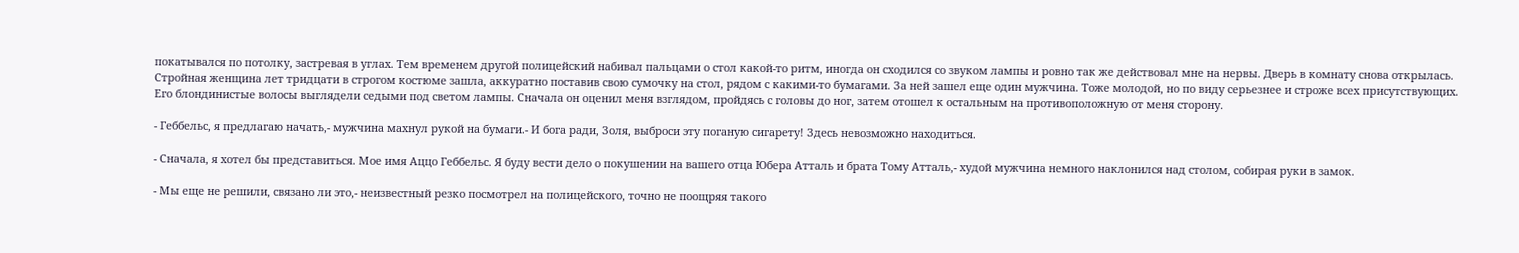покатывался по потолку, застревая в углах. Тем временем другой полицейский набивал пальцами о стол какой-то ритм, иногда он сходился со звуком лампы и ровно так же действовал мне на нервы. Дверь в комнату снова открылась. Стройная женщина лет тридцати в строгом костюме зашла, аккуратно поставив свою сумочку на стол, рядом с какими-то бумагами. За ней зашел еще один мужчина. Тоже молодой, но по виду серьезнее и строже всех присутствующих. Его блондинистые волосы выглядели седыми под светом лампы. Сначала он оценил меня взглядом, пройдясь с головы до ног, затем отошел к остальным на противоположную от меня сторону.

- Геббельс, я предлагаю начать,- мужчина махнул рукой на бумаги.- И бога ради, Золя, выброси эту поганую сигарету! Здесь невозможно находиться.

- Сначала, я хотел бы представиться. Мое имя Аццо Геббельс. Я буду вести дело о покушении на вашего отца Юбера Атталь и брата Тому Атталь,- худой мужчина немного наклонился над столом, собирая руки в замок.

- Мы еще не решили, связано ли это,- неизвестный резко посмотрел на полицейского, точно не поощряя такого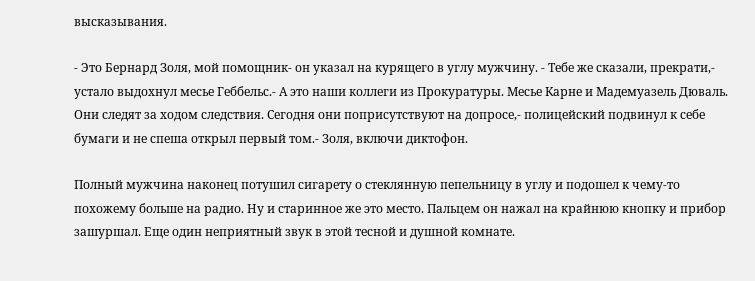высказывания.

- Это Бернард Золя, мой помощник- он указал на курящего в углу мужчину. - Тебе же сказали, прекрати,- устало выдохнул месье Геббельс.- А это наши коллеги из Прокуратуры. Месье Карне и Мадемуазель Дюваль. Они следят за ходом следствия. Сегодня они поприсутствуют на допросе,- полицейский подвинул к себе бумаги и не спеша открыл первый том.- Золя, включи диктофон.

Полный мужчина наконец потушил сигарету о стеклянную пепельницу в углу и подошел к чему-то похожему больше на радио. Ну и старинное же это место. Пальцем он нажал на крайнюю кнопку и прибор зашуршал. Еще один неприятный звук в этой тесной и душной комнате.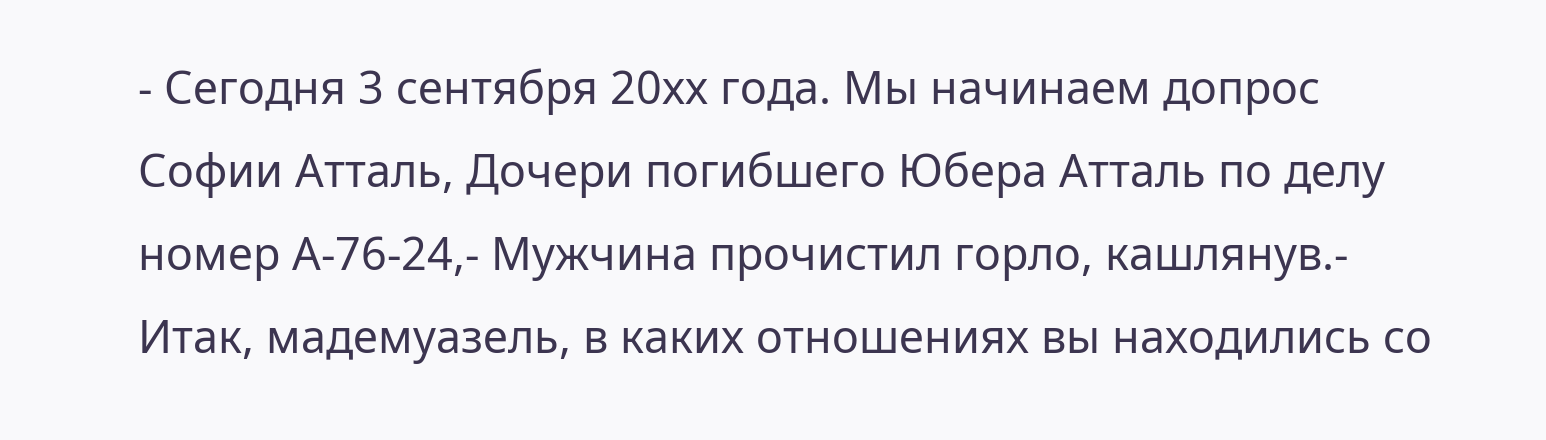- Сегодня 3 сентября 20хх года. Мы начинаем допрос Софии Атталь, Дочери погибшего Юбера Атталь по делу номер А-76-24,- Мужчина прочистил горло, кашлянув.- Итак, мадемуазель, в каких отношениях вы находились со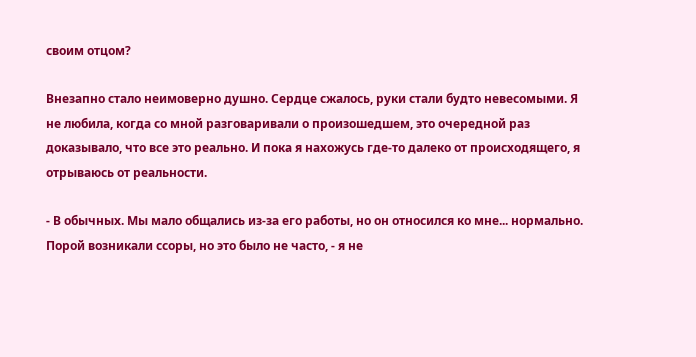своим отцом?

Внезапно стало неимоверно душно. Сердце сжалось, руки стали будто невесомыми. Я не любила, когда со мной разговаривали о произошедшем, это очередной раз доказывало, что все это реально. И пока я нахожусь где-то далеко от происходящего, я отрываюсь от реальности.

- В обычных. Мы мало общались из-за его работы, но он относился ко мне... нормально. Порой возникали ссоры, но это было не часто, - я не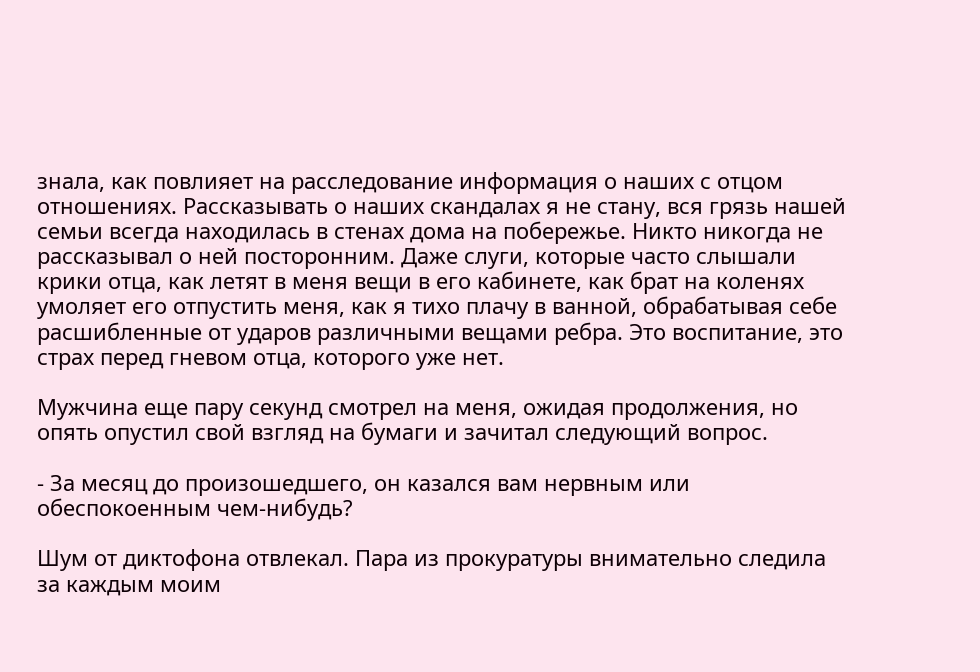знала, как повлияет на расследование информация о наших с отцом отношениях. Рассказывать о наших скандалах я не стану, вся грязь нашей семьи всегда находилась в стенах дома на побережье. Никто никогда не рассказывал о ней посторонним. Даже слуги, которые часто слышали крики отца, как летят в меня вещи в его кабинете, как брат на коленях умоляет его отпустить меня, как я тихо плачу в ванной, обрабатывая себе расшибленные от ударов различными вещами ребра. Это воспитание, это страх перед гневом отца, которого уже нет.

Мужчина еще пару секунд смотрел на меня, ожидая продолжения, но опять опустил свой взгляд на бумаги и зачитал следующий вопрос.

- За месяц до произошедшего, он казался вам нервным или обеспокоенным чем-нибудь?

Шум от диктофона отвлекал. Пара из прокуратуры внимательно следила за каждым моим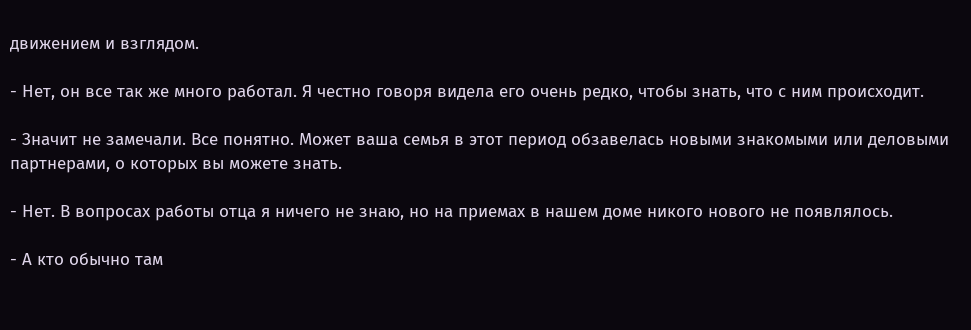движением и взглядом.

- Нет, он все так же много работал. Я честно говоря видела его очень редко, чтобы знать, что с ним происходит.

- Значит не замечали. Все понятно. Может ваша семья в этот период обзавелась новыми знакомыми или деловыми партнерами, о которых вы можете знать.

- Нет. В вопросах работы отца я ничего не знаю, но на приемах в нашем доме никого нового не появлялось.

- А кто обычно там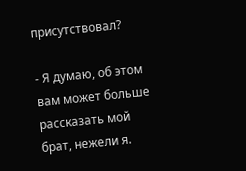присутствовал?

- Я думаю, об этом вам может больше рассказать мой брат, нежели я.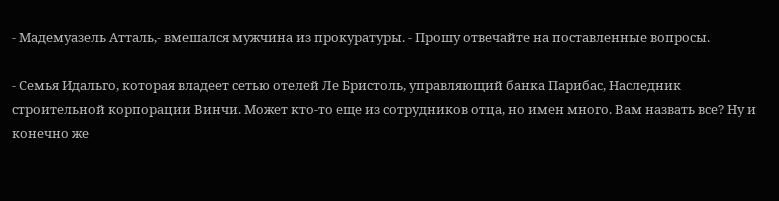- Мадемуазель Атталь,- вмешался мужчина из прокуратуры. - Прошу отвечайте на поставленные вопросы.

- Семья Идальго, которая владеет сетью отелей Ле Бристоль, управляющий банка Парибас, Наследник строительной корпорации Винчи. Может кто-то еще из сотрудников отца, но имен много. Вам назвать все? Ну и конечно же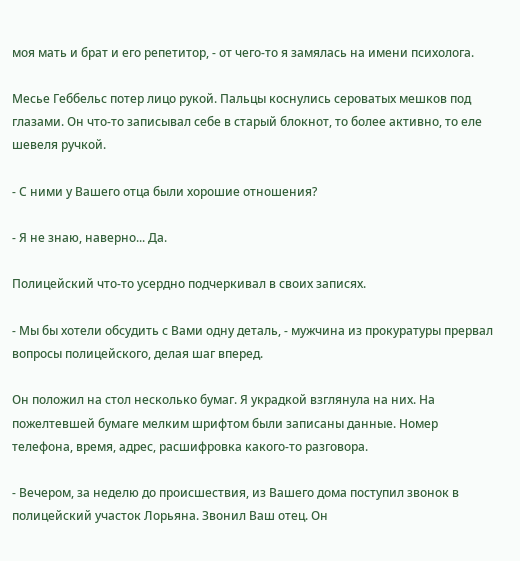моя мать и брат и его репетитор, - от чего-то я замялась на имени психолога.

Месье Геббельс потер лицо рукой. Пальцы коснулись сероватых мешков под глазами. Он что-то записывал себе в старый блокнот, то более активно, то еле шевеля ручкой.

- С ними у Вашего отца были хорошие отношения?

- Я не знаю, наверно... Да.

Полицейский что-то усердно подчеркивал в своих записях.

- Мы бы хотели обсудить с Вами одну деталь, - мужчина из прокуратуры прервал вопросы полицейского, делая шаг вперед.

Он положил на стол несколько бумаг. Я украдкой взглянула на них. На пожелтевшей бумаге мелким шрифтом были записаны данные. Номер телефона, время, адрес, расшифровка какого-то разговора.

- Вечером, за неделю до происшествия, из Вашего дома поступил звонок в полицейский участок Лорьяна. Звонил Ваш отец. Он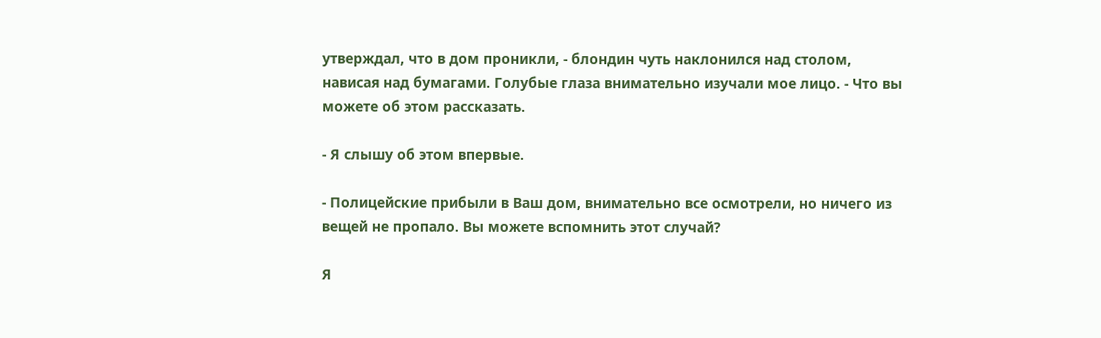утверждал, что в дом проникли, - блондин чуть наклонился над столом, нависая над бумагами. Голубые глаза внимательно изучали мое лицо. - Что вы можете об этом рассказать.

- Я слышу об этом впервые.

- Полицейские прибыли в Ваш дом, внимательно все осмотрели, но ничего из вещей не пропало. Вы можете вспомнить этот случай?

Я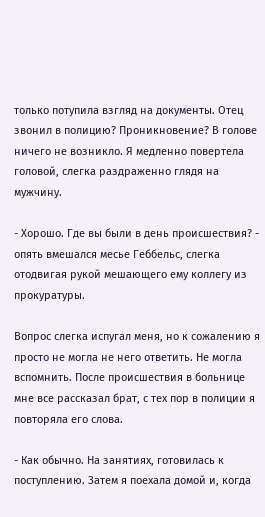только потупила взгляд на документы. Отец звонил в полицию? Проникновение? В голове ничего не возникло. Я медленно повертела головой, слегка раздраженно глядя на мужчину.

- Хорошо. Где вы были в день происшествия? - опять вмешался месье Геббельс, слегка отодвигая рукой мешающего ему коллегу из прокуратуры.

Вопрос слегка испугал меня, но к сожалению я просто не могла не него ответить. Не могла вспомнить. После происшествия в больнице мне все рассказал брат, с тех пор в полиции я повторяла его слова.

- Как обычно. На занятиях, готовилась к поступлению. Затем я поехала домой и, когда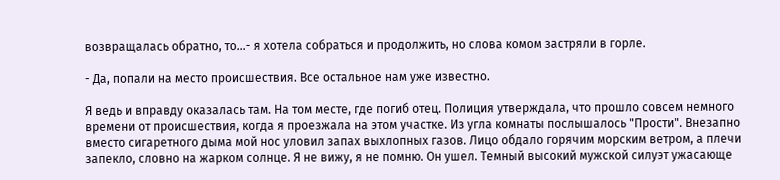возвращалась обратно, то...- я хотела собраться и продолжить, но слова комом застряли в горле.

- Да, попали на место происшествия. Все остальное нам уже известно.

Я ведь и вправду оказалась там. На том месте, где погиб отец. Полиция утверждала, что прошло совсем немного времени от происшествия, когда я проезжала на этом участке. Из угла комнаты послышалось "Прости". Внезапно вместо сигаретного дыма мой нос уловил запах выхлопных газов. Лицо обдало горячим морским ветром, а плечи запекло, словно на жарком солнце. Я не вижу, я не помню. Он ушел. Темный высокий мужской силуэт ужасающе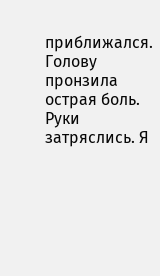приближался. Голову пронзила острая боль. Руки затряслись. Я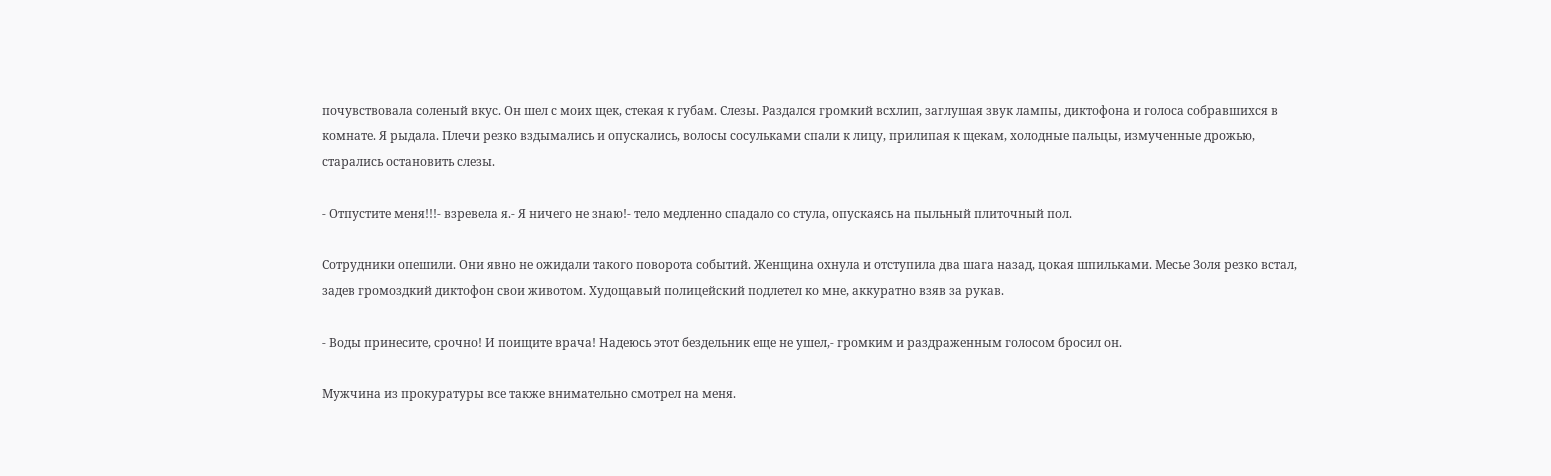почувствовала соленый вкус. Он шел с моих щек, стекая к губам. Слезы. Раздался громкий всхлип, заглушая звук лампы, диктофона и голоса собравшихся в комнате. Я рыдала. Плечи резко вздымались и опускались, волосы сосульками спали к лицу, прилипая к щекам, холодные пальцы, измученные дрожью, старались остановить слезы.

- Отпустите меня!!!- взревела я.- Я ничего не знаю!- тело медленно спадало со стула, опускаясь на пыльный плиточный пол.

Сотрудники опешили. Они явно не ожидали такого поворота событий. Женщина охнула и отступила два шага назад, цокая шпильками. Месье Золя резко встал, задев громоздкий диктофон свои животом. Худощавый полицейский подлетел ко мне, аккуратно взяв за рукав.

- Воды принесите, срочно! И поищите врача! Надеюсь этот бездельник еще не ушел,- громким и раздраженным голосом бросил он.

Мужчина из прокуратуры все также внимательно смотрел на меня.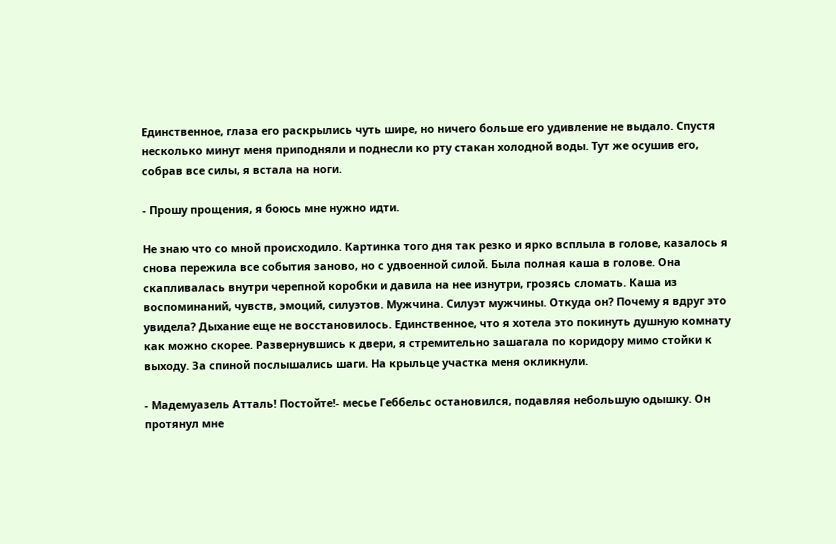Единственное, глаза его раскрылись чуть шире, но ничего больше его удивление не выдало. Спустя несколько минут меня приподняли и поднесли ко рту стакан холодной воды. Тут же осушив его, собрав все силы, я встала на ноги.

- Прошу прощения, я боюсь мне нужно идти.

Не знаю что со мной происходило. Картинка того дня так резко и ярко всплыла в голове, казалось я снова пережила все события заново, но с удвоенной силой. Была полная каша в голове. Она скапливалась внутри черепной коробки и давила на нее изнутри, грозясь сломать. Каша из воспоминаний, чувств, эмоций, силуэтов. Мужчина. Силуэт мужчины. Откуда он? Почему я вдруг это увидела? Дыхание еще не восстановилось. Единственное, что я хотела это покинуть душную комнату как можно скорее. Развернувшись к двери, я стремительно зашагала по коридору мимо стойки к выходу. За спиной послышались шаги. На крыльце участка меня окликнули.

- Мадемуазель Атталь! Постойте!- месье Геббельс остановился, подавляя небольшую одышку. Он протянул мне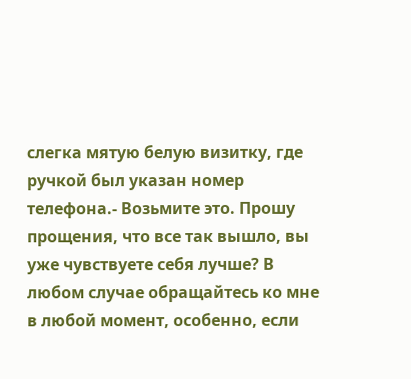слегка мятую белую визитку, где ручкой был указан номер телефона.- Возьмите это. Прошу прощения, что все так вышло, вы уже чувствуете себя лучше? В любом случае обращайтесь ко мне в любой момент, особенно, если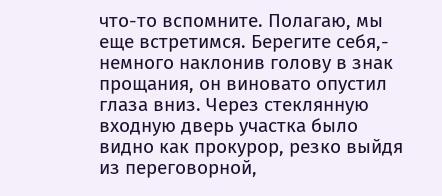что-то вспомните. Полагаю, мы еще встретимся. Берегите себя,- немного наклонив голову в знак прощания, он виновато опустил глаза вниз. Через стеклянную входную дверь участка было видно как прокурор, резко выйдя из переговорной,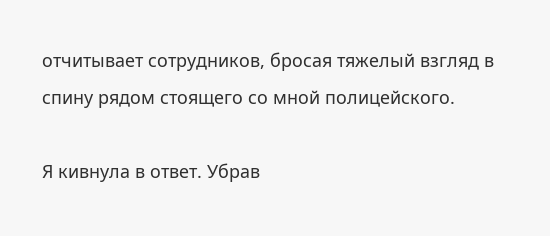отчитывает сотрудников, бросая тяжелый взгляд в спину рядом стоящего со мной полицейского.

Я кивнула в ответ. Убрав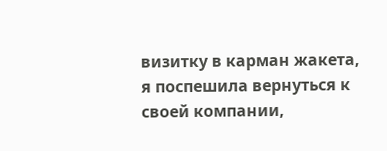визитку в карман жакета, я поспешила вернуться к своей компании,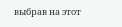выбрав на этот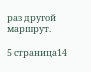раз другой маршрут.

5 страница14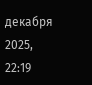декабря 2025, 22:19